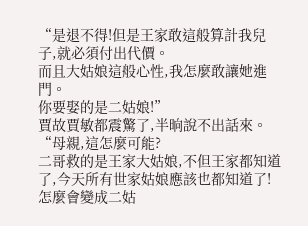“是退不得!但是王家敢這般算計我兒子,就必須付出代價。
而且大姑娘這般心性,我怎麼敢讓她進門。
你要娶的是二姑娘!”
賈故賈敏都震驚了,半晌說不出話來。
“母親,這怎麼可能?
二哥救的是王家大姑娘,不但王家都知道了,今天所有世家姑娘應該也都知道了!
怎麼會變成二姑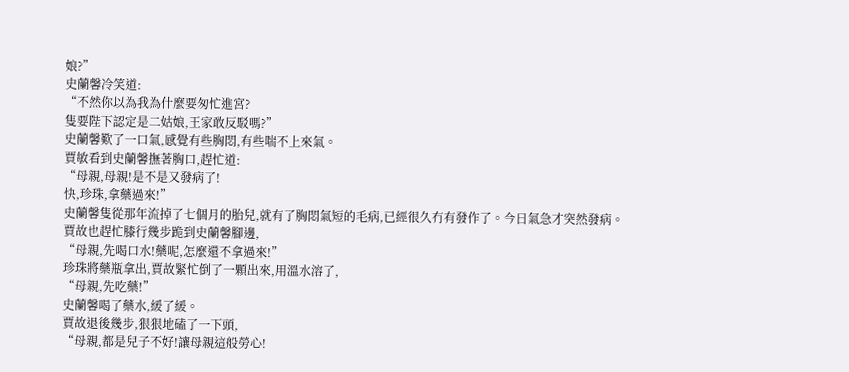娘?”
史蘭馨冷笑道:
“不然你以為我為什麼要匆忙進宮?
隻要陛下認定是二姑娘,王家敢反駁嗎?”
史蘭馨歎了一口氣,感覺有些胸悶,有些喘不上來氣。
賈敏看到史蘭馨撫著胸口,趕忙道:
“母親,母親!是不是又發病了!
快,珍珠,拿藥過來!”
史蘭馨隻從那年流掉了七個月的胎兒,就有了胸悶氣短的毛病,已經很久冇有發作了。今日氣急才突然發病。
賈故也趕忙膝行幾步跪到史蘭馨腳邊,
“母親,先喝口水!藥呢,怎麼還不拿過來!”
珍珠將藥瓶拿出,賈故緊忙倒了一顆出來,用溫水溶了,
“母親,先吃藥!”
史蘭馨喝了藥水,緩了緩。
賈故退後幾步,狠狠地磕了一下頭,
“母親,都是兒子不好!讓母親這般勞心!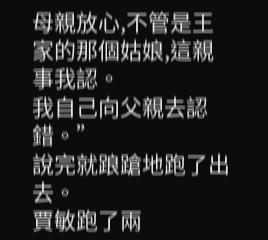母親放心,不管是王家的那個姑娘,這親事我認。
我自己向父親去認錯。”
說完就踉蹌地跑了出去。
賈敏跑了兩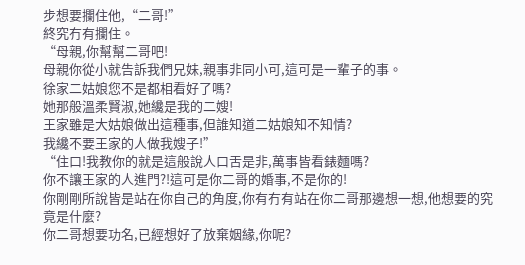步想要攔住他,“二哥!”
終究冇有攔住。
“母親,你幫幫二哥吧!
母親你從小就告訴我們兄妹,親事非同小可,這可是一輩子的事。
徐家二姑娘您不是都相看好了嗎?
她那般溫柔賢淑,她纔是我的二嫂!
王家雖是大姑娘做出這種事,但誰知道二姑娘知不知情?
我纔不要王家的人做我嫂子!”
“住口!我教你的就是這般說人口舌是非,萬事皆看錶麵嗎?
你不讓王家的人進門?!這可是你二哥的婚事,不是你的!
你剛剛所說皆是站在你自己的角度,你有冇有站在你二哥那邊想一想,他想要的究竟是什麼?
你二哥想要功名,已經想好了放棄姻緣,你呢?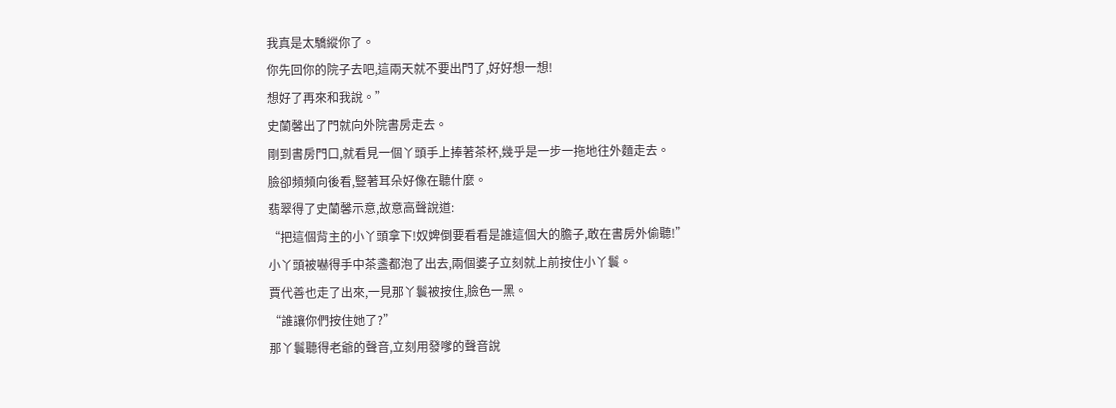我真是太驕縱你了。
你先回你的院子去吧,這兩天就不要出門了,好好想一想!
想好了再來和我說。”
史蘭馨出了門就向外院書房走去。
剛到書房門口,就看見一個丫頭手上捧著茶杯,幾乎是一步一拖地往外麵走去。
臉卻頻頻向後看,豎著耳朵好像在聽什麼。
翡翠得了史蘭馨示意,故意高聲說道:
“把這個背主的小丫頭拿下!奴婢倒要看看是誰這個大的膽子,敢在書房外偷聽!”
小丫頭被嚇得手中茶盞都泡了出去,兩個婆子立刻就上前按住小丫鬟。
賈代善也走了出來,一見那丫鬟被按住,臉色一黑。
“誰讓你們按住她了?”
那丫鬟聽得老爺的聲音,立刻用發嗲的聲音說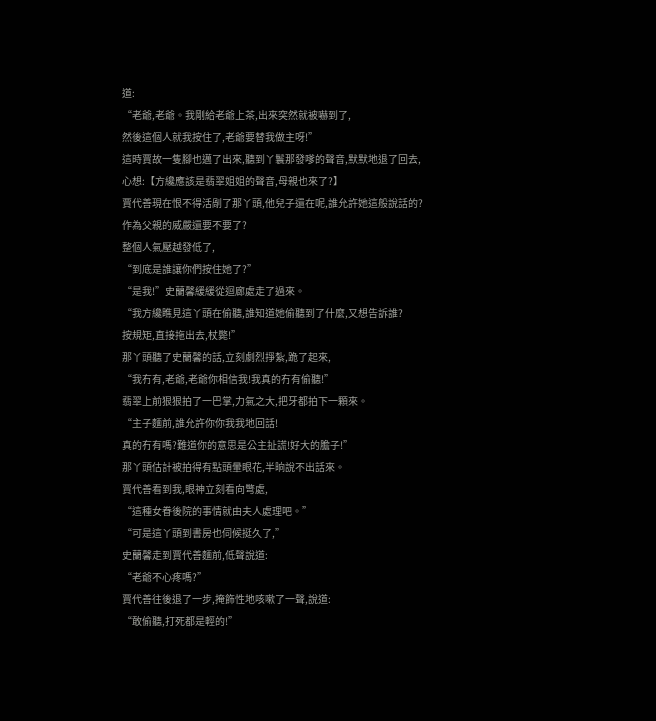道:
“老爺,老爺。我剛給老爺上茶,出來突然就被嚇到了,
然後這個人就我按住了,老爺要替我做主呀!”
這時賈故一隻腳也邁了出來,聽到丫鬟那發嗲的聲音,默默地退了回去,
心想:【方纔應該是翡翠姐姐的聲音,母親也來了?】
賈代善現在恨不得活剮了那丫頭,他兒子還在呢,誰允許她這般說話的?
作為父親的威嚴還要不要了?
整個人氣壓越發低了,
“到底是誰讓你們按住她了?”
“是我!”史蘭馨緩緩從迴廊處走了過來。
“我方纔瞧見這丫頭在偷聽,誰知道她偷聽到了什麼,又想告訴誰?
按規矩,直接拖出去,杖斃!”
那丫頭聽了史蘭馨的話,立刻劇烈掙紮,跪了起來,
“我冇有,老爺,老爺你相信我!我真的冇有偷聽!”
翡翠上前狠狠拍了一巴掌,力氣之大,把牙都拍下一顆來。
“主子麵前,誰允許你你我我地回話!
真的冇有嗎?難道你的意思是公主扯謊!好大的膽子!”
那丫頭估計被拍得有點頭暈眼花,半晌說不出話來。
賈代善看到我,眼神立刻看向彆處,
“這種女眷後院的事情就由夫人處理吧。”
“可是這丫頭到書房也伺候挺久了,”
史蘭馨走到賈代善麵前,低聲說道:
“老爺不心疼嗎?”
賈代善往後退了一步,掩飾性地咳嗽了一聲,說道:
“敢偷聽,打死都是輕的!”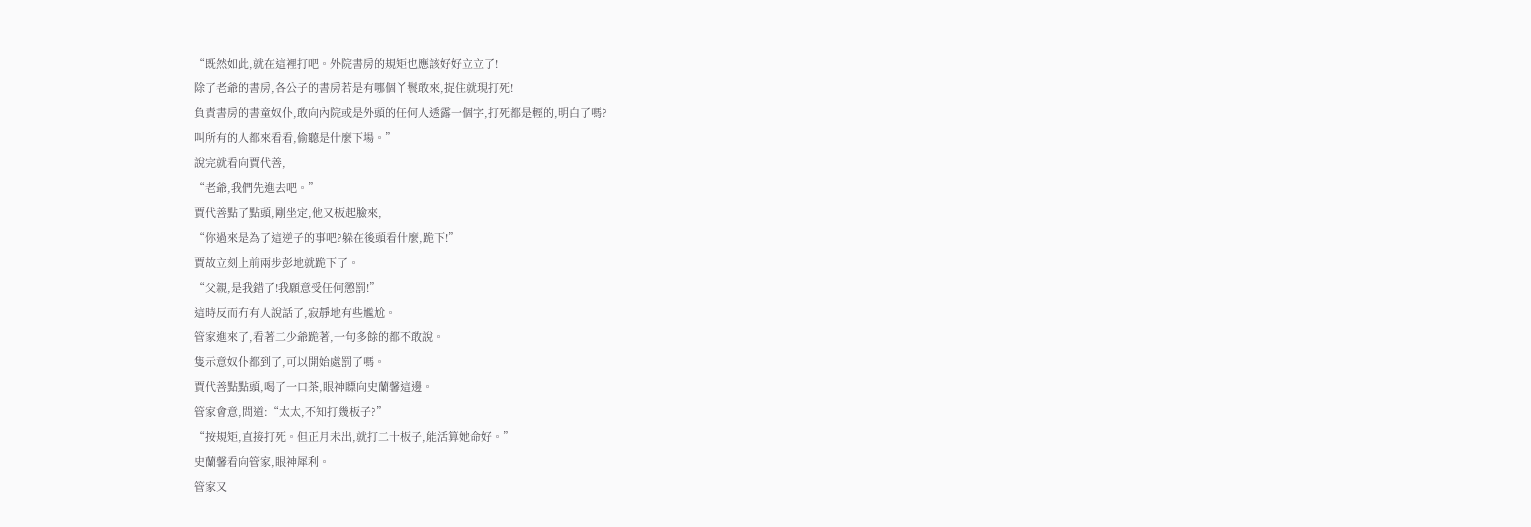“既然如此,就在這裡打吧。外院書房的規矩也應該好好立立了!
除了老爺的書房,各公子的書房若是有哪個丫鬟敢來,捉住就現打死!
負責書房的書童奴仆,敢向內院或是外頭的任何人透露一個字,打死都是輕的,明白了嗎?
叫所有的人都來看看,偷聽是什麼下場。”
說完就看向賈代善,
“老爺,我們先進去吧。”
賈代善點了點頭,剛坐定,他又板起臉來,
“你過來是為了這逆子的事吧?躲在後頭看什麼,跪下!”
賈故立刻上前兩步彭地就跪下了。
“父親,是我錯了!我願意受任何懲罰!”
這時反而冇有人說話了,寂靜地有些尷尬。
管家進來了,看著二少爺跪著,一句多餘的都不敢說。
隻示意奴仆都到了,可以開始處罰了嗎。
賈代善點點頭,喝了一口茶,眼神瞟向史蘭馨這邊。
管家會意,問道:“太太,不知打幾板子?”
“按規矩,直接打死。但正月未出,就打二十板子,能活算她命好。”
史蘭馨看向管家,眼神犀利。
管家又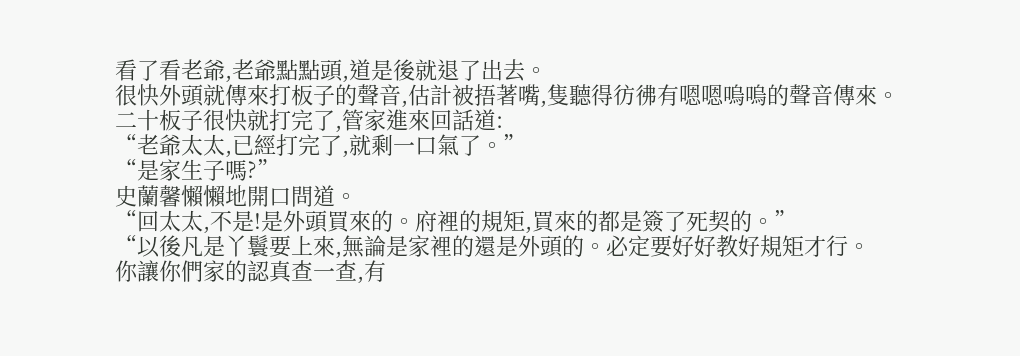看了看老爺,老爺點點頭,道是後就退了出去。
很快外頭就傳來打板子的聲音,估計被捂著嘴,隻聽得彷彿有嗯嗯嗚嗚的聲音傳來。
二十板子很快就打完了,管家進來回話道:
“老爺太太,已經打完了,就剩一口氣了。”
“是家生子嗎?”
史蘭馨懶懶地開口問道。
“回太太,不是!是外頭買來的。府裡的規矩,買來的都是簽了死契的。”
“以後凡是丫鬟要上來,無論是家裡的還是外頭的。必定要好好教好規矩才行。
你讓你們家的認真查一查,有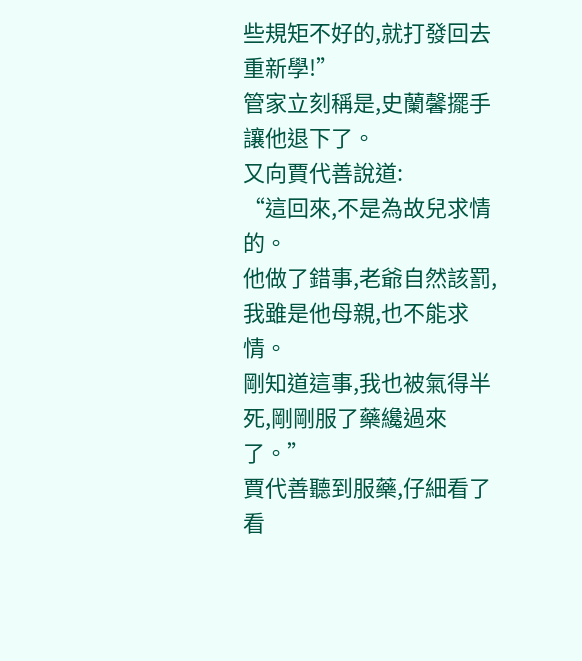些規矩不好的,就打發回去重新學!”
管家立刻稱是,史蘭馨擺手讓他退下了。
又向賈代善說道:
“這回來,不是為故兒求情的。
他做了錯事,老爺自然該罰,我雖是他母親,也不能求情。
剛知道這事,我也被氣得半死,剛剛服了藥纔過來了。”
賈代善聽到服藥,仔細看了看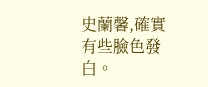史蘭馨,確實有些臉色發白。